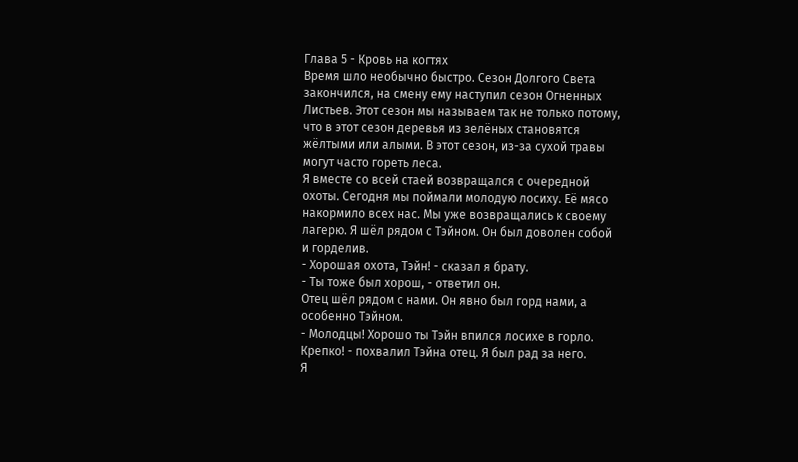Глава 5 - Кровь на когтях
Время шло необычно быстро. Сезон Долгого Света закончился, на смену ему наступил сезон Огненных Листьев. Этот сезон мы называем так не только потому, что в этот сезон деревья из зелёных становятся жёлтыми или алыми. В этот сезон, из-за сухой травы могут часто гореть леса.
Я вместе со всей стаей возвращался с очередной охоты. Сегодня мы поймали молодую лосиху. Её мясо накормило всех нас. Мы уже возвращались к своему лагерю. Я шёл рядом с Тэйном. Он был доволен собой и горделив.
- Хорошая охота, Тэйн! - сказал я брату.
- Ты тоже был хорош, - ответил он.
Отец шёл рядом с нами. Он явно был горд нами, а особенно Тэйном.
- Молодцы! Хорошо ты Тэйн впился лосихе в горло. Крепко! - похвалил Тэйна отец. Я был рад за него.
Я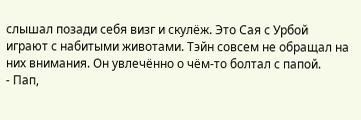слышал позади себя визг и скулёж. Это Сая с Урбой играют с набитыми животами. Тэйн совсем не обращал на них внимания. Он увлечённо о чём-то болтал с папой.
- Пап,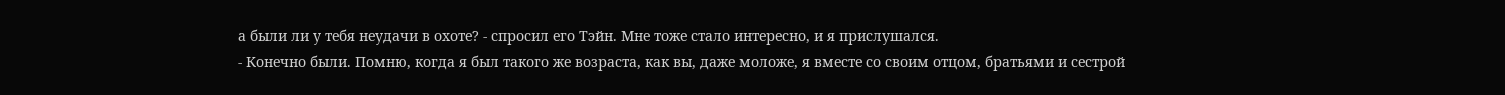а были ли у тебя неудачи в охоте? - спросил его Тэйн. Мне тоже стало интересно, и я прислушался.
- Конечно были. Помню, когда я был такого же возраста, как вы, даже моложе, я вместе со своим отцом, братьями и сестрой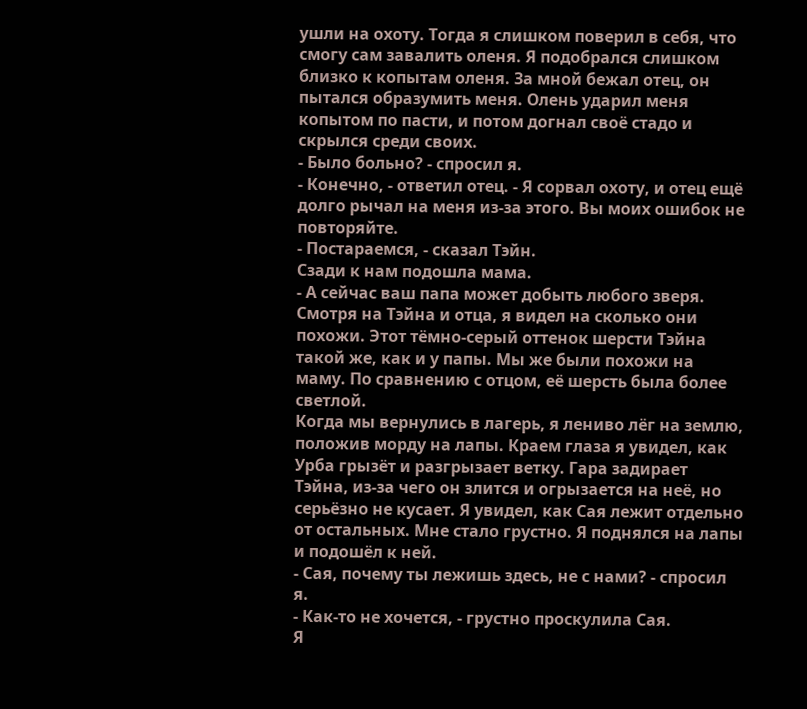ушли на охоту. Тогда я слишком поверил в себя, что смогу сам завалить оленя. Я подобрался слишком близко к копытам оленя. За мной бежал отец, он пытался образумить меня. Олень ударил меня копытом по пасти, и потом догнал своё стадо и скрылся среди своих.
- Было больно? - спросил я.
- Конечно, - ответил отец. - Я сорвал охоту, и отец ещё долго рычал на меня из-за этого. Вы моих ошибок не повторяйте.
- Постараемся, - сказал Тэйн.
Сзади к нам подошла мама.
- А сейчас ваш папа может добыть любого зверя.
Смотря на Тэйна и отца, я видел на сколько они похожи. Этот тёмно-серый оттенок шерсти Тэйна такой же, как и у папы. Мы же были похожи на маму. По сравнению с отцом, её шерсть была более светлой.
Когда мы вернулись в лагерь, я лениво лёг на землю, положив морду на лапы. Краем глаза я увидел, как Урба грызёт и разгрызает ветку. Гара задирает Тэйна, из-за чего он злится и огрызается на неё, но серьёзно не кусает. Я увидел, как Сая лежит отдельно от остальных. Мне стало грустно. Я поднялся на лапы и подошёл к ней.
- Сая, почему ты лежишь здесь, не с нами? - спросил я.
- Как-то не хочется, - грустно проскулила Сая.
Я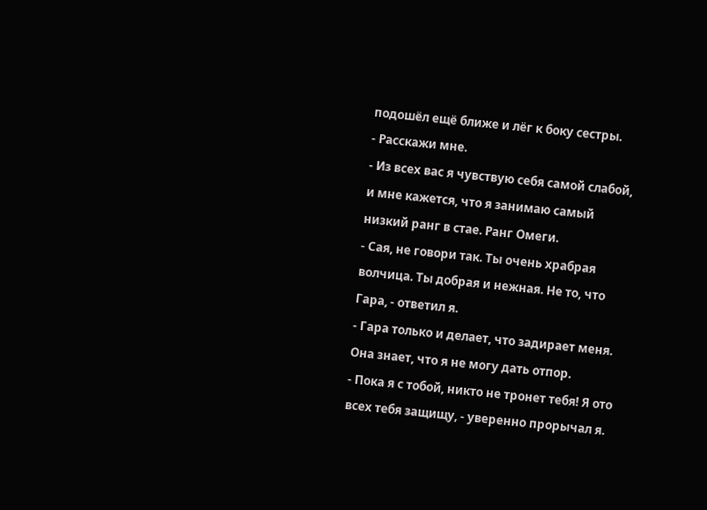подошёл ещё ближе и лёг к боку сестры.
- Расскажи мне.
- Из всех вас я чувствую себя самой слабой, и мне кажется, что я занимаю самый низкий ранг в стае. Ранг Омеги.
- Сая, не говори так. Ты очень храбрая волчица. Ты добрая и нежная. Не то, что Гара, - ответил я.
- Гара только и делает, что задирает меня. Она знает, что я не могу дать отпор.
- Пока я с тобой, никто не тронет тебя! Я ото всех тебя защищу, - уверенно прорычал я.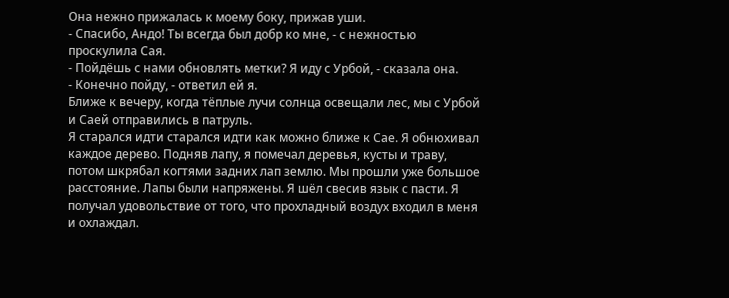Она нежно прижалась к моему боку, прижав уши.
- Спасибо, Андо! Ты всегда был добр ко мне, - с нежностью проскулила Сая.
- Пойдёшь с нами обновлять метки? Я иду с Урбой, - сказала она.
- Конечно пойду, - ответил ей я.
Ближе к вечеру, когда тёплые лучи солнца освещали лес, мы с Урбой и Саей отправились в патруль.
Я старался идти старался идти как можно ближе к Сае. Я обнюхивал каждое дерево. Подняв лапу, я помечал деревья, кусты и траву, потом шкрябал когтями задних лап землю. Мы прошли уже большое расстояние. Лапы были напряжены. Я шёл свесив язык с пасти. Я получал удовольствие от того, что прохладный воздух входил в меня и охлаждал.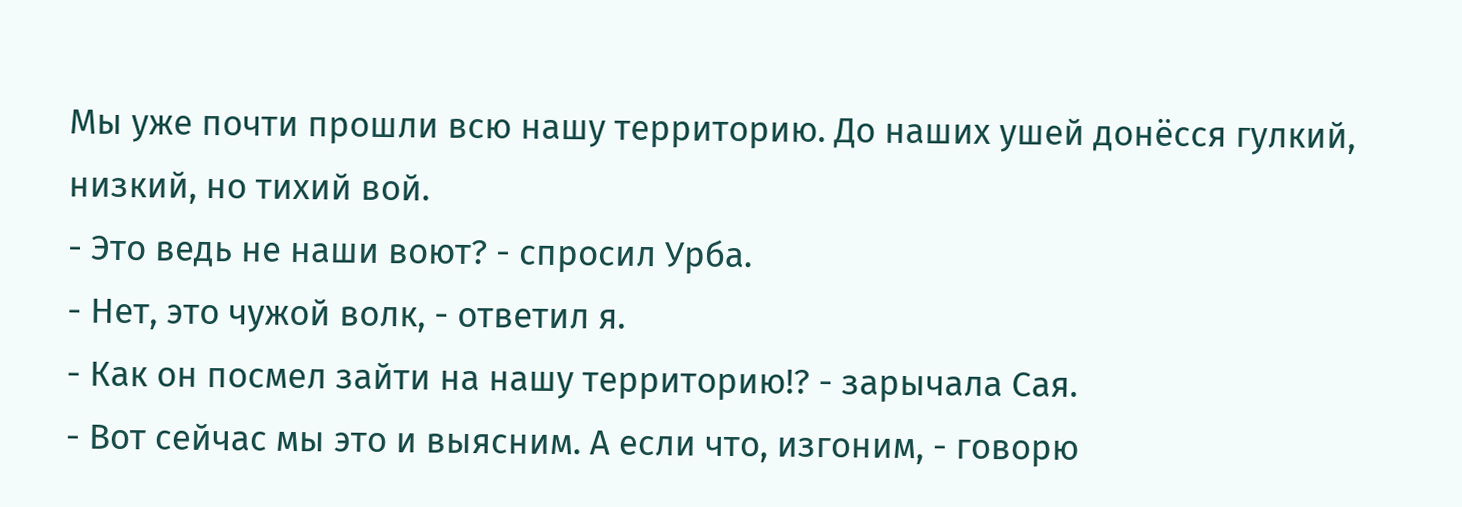Мы уже почти прошли всю нашу территорию. До наших ушей донёсся гулкий, низкий, но тихий вой.
- Это ведь не наши воют? - спросил Урба.
- Нет, это чужой волк, - ответил я.
- Как он посмел зайти на нашу территорию!? - зарычала Сая.
- Вот сейчас мы это и выясним. А если что, изгоним, - говорю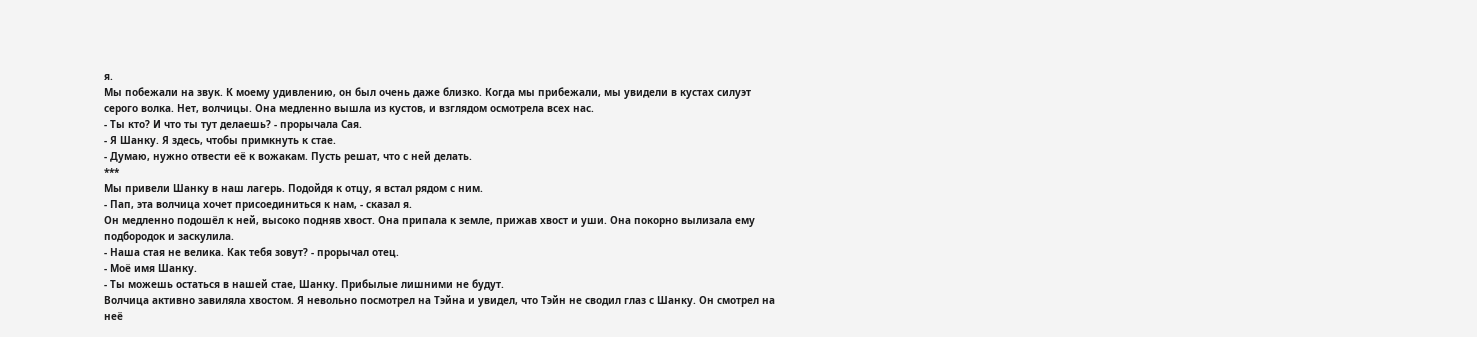я.
Мы побежали на звук. К моему удивлению, он был очень даже близко. Когда мы прибежали, мы увидели в кустах силуэт серого волка. Нет, волчицы. Она медленно вышла из кустов, и взглядом осмотрела всех нас.
- Ты кто? И что ты тут делаешь? - прорычала Сая.
- Я Шанку. Я здесь, чтобы примкнуть к стае.
- Думаю, нужно отвести её к вожакам. Пусть решат, что с ней делать.
***
Мы привели Шанку в наш лагерь. Подойдя к отцу, я встал рядом с ним.
- Пап, эта волчица хочет присоединиться к нам, - сказал я.
Он медленно подошёл к ней, высоко подняв хвост. Она припала к земле, прижав хвост и уши. Она покорно вылизала ему подбородок и заскулила.
- Наша стая не велика. Как тебя зовут? - прорычал отец.
- Моё имя Шанку.
- Ты можешь остаться в нашей стае, Шанку. Прибылые лишними не будут.
Волчица активно завиляла хвостом. Я невольно посмотрел на Тэйна и увидел, что Тэйн не сводил глаз с Шанку. Он смотрел на неё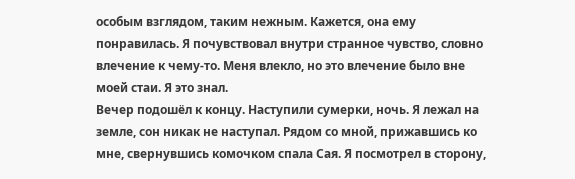особым взглядом, таким нежным. Кажется, она ему понравилась. Я почувствовал внутри странное чувство, словно влечение к чему-то. Меня влекло, но это влечение было вне моей стаи. Я это знал.
Вечер подошёл к концу. Наступили сумерки, ночь. Я лежал на земле, сон никак не наступал. Рядом со мной, прижавшись ко мне, свернувшись комочком спала Сая. Я посмотрел в сторону,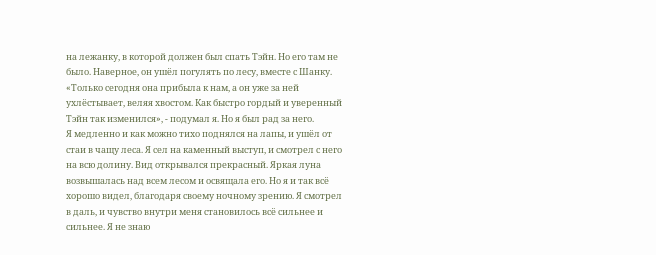на лежанку, в которой должен был спать Тэйн. Но его там не было. Наверное, он ушёл погулять по лесу, вместе с Шанку. «Только сегодня она прибыла к нам, а он уже за ней ухлёстывает, веляя хвостом. Как быстро гордый и уверенный Тэйн так изменился», - подумал я. Но я был рад за него.
Я медленно и как можно тихо поднялся на лапы, и ушёл от стаи в чащу леса. Я сел на каменный выступ, и смотрел с него на всю долину. Вид открывался прекрасный. Яркая луна возвышалась над всем лесом и освящала его. Но я и так всё хорошо видел, благодаря своему ночному зрению. Я смотрел в даль, и чувство внутри меня становилось всё сильнее и сильнее. Я не знаю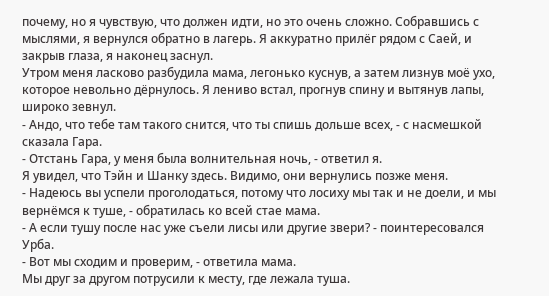почему, но я чувствую, что должен идти, но это очень сложно. Собравшись с мыслями, я вернулся обратно в лагерь. Я аккуратно прилёг рядом с Саей, и закрыв глаза, я наконец заснул.
Утром меня ласково разбудила мама, легонько куснув, а затем лизнув моё ухо, которое невольно дёрнулось. Я лениво встал, прогнув спину и вытянув лапы, широко зевнул.
- Андо, что тебе там такого снится, что ты спишь дольше всех, - с насмешкой сказала Гара.
- Отстань Гара, у меня была волнительная ночь, - ответил я.
Я увидел, что Тэйн и Шанку здесь. Видимо, они вернулись позже меня.
- Надеюсь вы успели проголодаться, потому что лосиху мы так и не доели, и мы вернёмся к туше, - обратилась ко всей стае мама.
- А если тушу после нас уже съели лисы или другие звери? - поинтересовался Урба.
- Вот мы сходим и проверим, - ответила мама.
Мы друг за другом потрусили к месту, где лежала туша.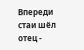Впереди стаи шёл отец -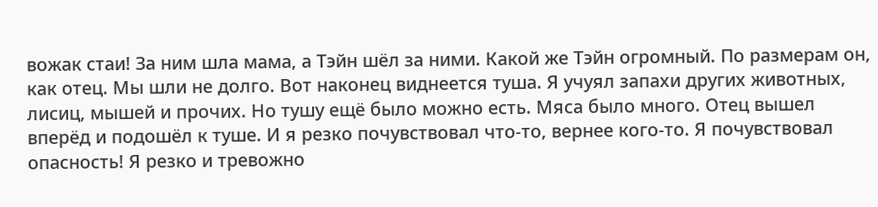вожак стаи! За ним шла мама, а Тэйн шёл за ними. Какой же Тэйн огромный. По размерам он, как отец. Мы шли не долго. Вот наконец виднеется туша. Я учуял запахи других животных, лисиц, мышей и прочих. Но тушу ещё было можно есть. Мяса было много. Отец вышел вперёд и подошёл к туше. И я резко почувствовал что-то, вернее кого-то. Я почувствовал опасность! Я резко и тревожно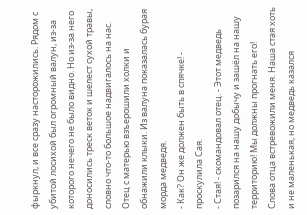фыркнул, и все сразу насторожились. Рядом с убитой лосихой был огромный валун, из-за которого нечего не было видно. Но из-за него доносились треск веток и шелест сухой травы, словно что-то большое надвигалось на нас. Отец с матерью взъерошили холки и обнажили клыки. Из валуна показалась бурая морда медведя.
- Как? Он же должен быть в спячке! - проскулила Сая.
- Стая! - скомандовал отец. - Этот медведь позарился на нашу добычу и зашёл на нашу территорию! Мы должны прогнать его!
Слова отца встревожили меня. Наша стая хоть и не маленькая, но медведь казался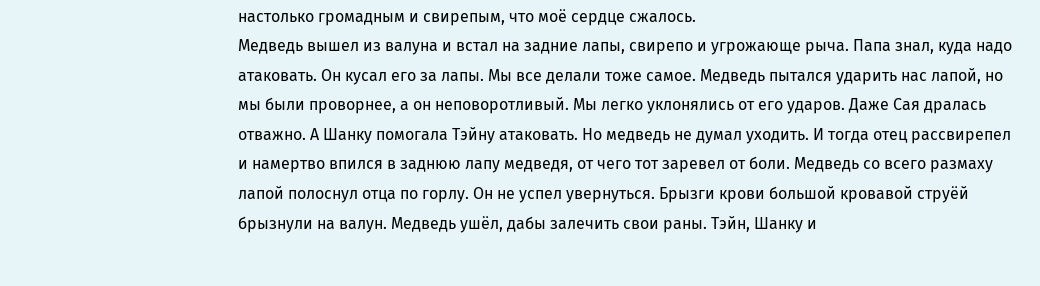настолько громадным и свирепым, что моё сердце сжалось.
Медведь вышел из валуна и встал на задние лапы, свирепо и угрожающе рыча. Папа знал, куда надо атаковать. Он кусал его за лапы. Мы все делали тоже самое. Медведь пытался ударить нас лапой, но мы были проворнее, а он неповоротливый. Мы легко уклонялись от его ударов. Даже Сая дралась отважно. А Шанку помогала Тэйну атаковать. Но медведь не думал уходить. И тогда отец рассвирепел и намертво впился в заднюю лапу медведя, от чего тот заревел от боли. Медведь со всего размаху лапой полоснул отца по горлу. Он не успел увернуться. Брызги крови большой кровавой струёй брызнули на валун. Медведь ушёл, дабы залечить свои раны. Тэйн, Шанку и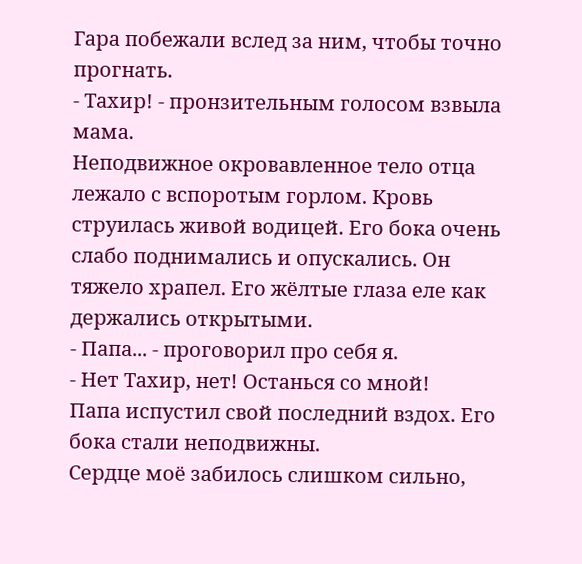Гара побежали вслед за ним, чтобы точно прогнать.
- Тахир! - пронзительным голосом взвыла мама.
Неподвижное окровавленное тело отца лежало с вспоротым горлом. Кровь струилась живой водицей. Его бока очень слабо поднимались и опускались. Он тяжело храпел. Его жёлтые глаза еле как держались открытыми.
- Папа... - проговорил про себя я.
- Нет Тахир, нет! Останься со мной!
Папа испустил свой последний вздох. Его бока стали неподвижны.
Сердце моё забилось слишком сильно,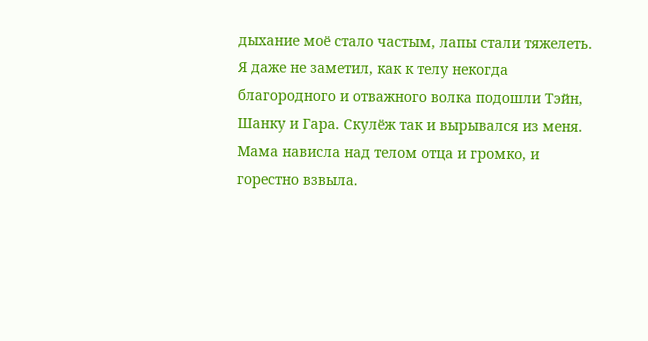дыхание моё стало частым, лапы стали тяжелеть. Я даже не заметил, как к телу некогда благородного и отважного волка подошли Тэйн, Шанку и Гара. Скулёж так и вырывался из меня. Мама нависла над телом отца и громко, и горестно взвыла.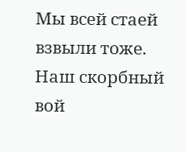Мы всей стаей взвыли тоже. Наш скорбный вой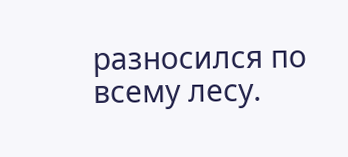разносился по всему лесу.